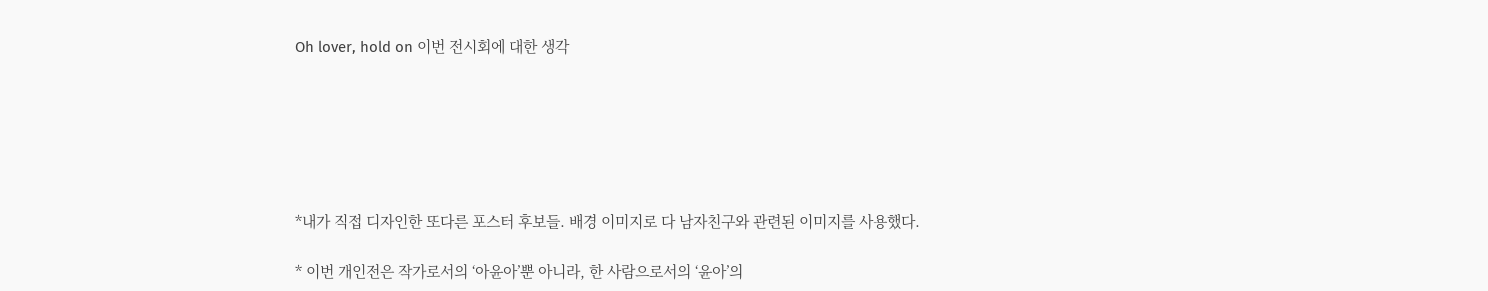Oh lover, hold on 이번 전시회에 대한 생각






*내가 직접 디자인한 또다른 포스터 후보들. 배경 이미지로 다 남자친구와 관련된 이미지를 사용했다.

* 이번 개인전은 작가로서의 ‘아윤아’뿐 아니라, 한 사람으로서의 ‘윤아’의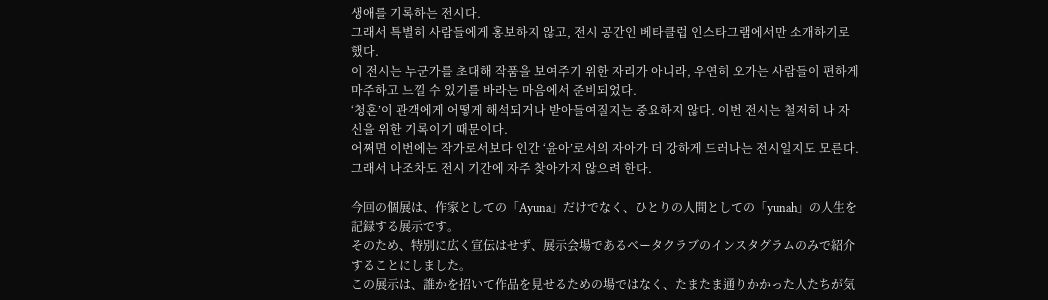생애를 기록하는 전시다.
그래서 특별히 사람들에게 홍보하지 않고, 전시 공간인 베타클럽 인스타그램에서만 소개하기로 했다.
이 전시는 누군가를 초대해 작품을 보여주기 위한 자리가 아니라, 우연히 오가는 사람들이 편하게 마주하고 느낄 수 있기를 바라는 마음에서 준비되었다.
‘청혼’이 관객에게 어떻게 해석되거나 받아들여질지는 중요하지 않다. 이번 전시는 철저히 나 자신을 위한 기록이기 때문이다.
어쩌면 이번에는 작가로서보다 인간 ‘윤아’로서의 자아가 더 강하게 드러나는 전시일지도 모른다.
그래서 나조차도 전시 기간에 자주 찾아가지 않으려 한다.

今回の個展は、作家としての「Ayuna」だけでなく、ひとりの人間としての「yunah」の人生を記録する展示です。
そのため、特別に広く宣伝はせず、展示会場であるベータクラブのインスタグラムのみで紹介することにしました。
この展示は、誰かを招いて作品を見せるための場ではなく、たまたま通りかかった人たちが気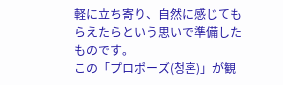軽に立ち寄り、自然に感じてもらえたらという思いで準備したものです。
この「プロポーズ(청혼)」が観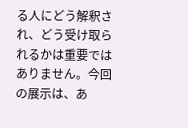る人にどう解釈され、どう受け取られるかは重要ではありません。今回の展示は、あ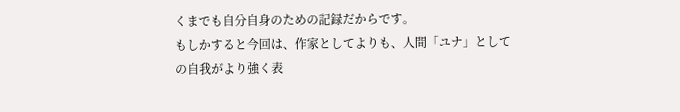くまでも自分自身のための記録だからです。
もしかすると今回は、作家としてよりも、人間「ユナ」としての自我がより強く表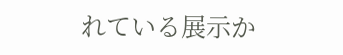れている展示か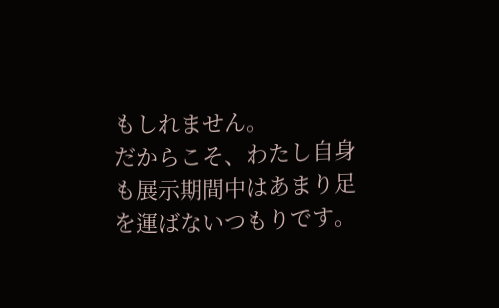もしれません。
だからこそ、わたし自身も展示期間中はあまり足を運ばないつもりです。